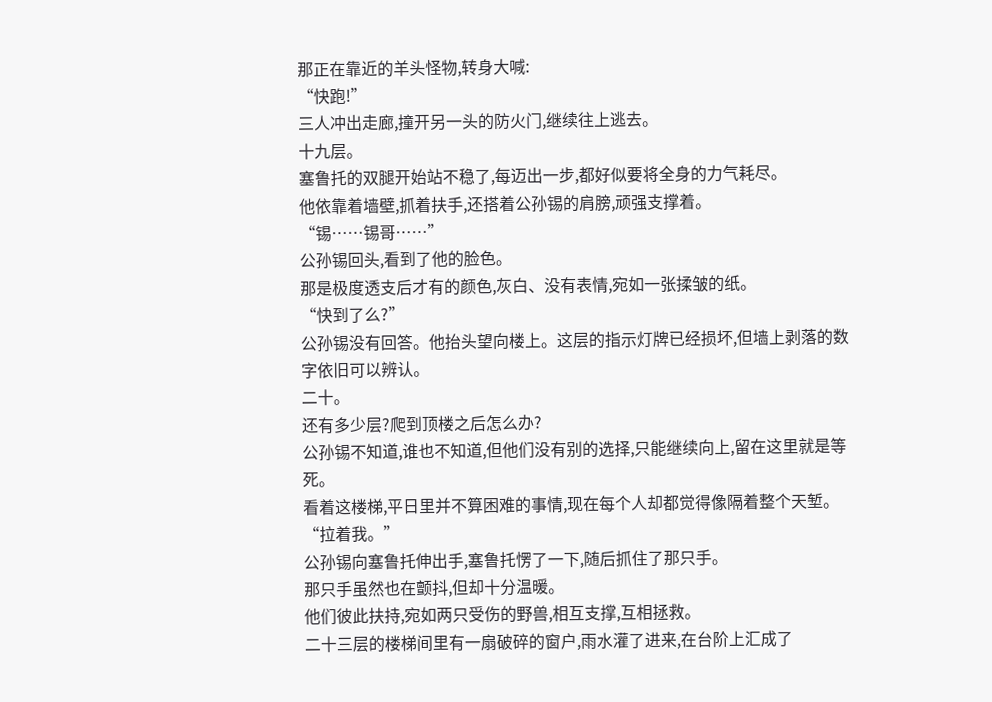那正在靠近的羊头怪物,转身大喊:
“快跑!”
三人冲出走廊,撞开另一头的防火门,继续往上逃去。
十九层。
塞鲁托的双腿开始站不稳了,每迈出一步,都好似要将全身的力气耗尽。
他依靠着墙壁,抓着扶手,还搭着公孙锡的肩膀,顽强支撑着。
“锡……锡哥……”
公孙锡回头,看到了他的脸色。
那是极度透支后才有的颜色,灰白、没有表情,宛如一张揉皱的纸。
“快到了么?”
公孙锡没有回答。他抬头望向楼上。这层的指示灯牌已经损坏,但墙上剥落的数字依旧可以辨认。
二十。
还有多少层?爬到顶楼之后怎么办?
公孙锡不知道,谁也不知道,但他们没有别的选择,只能继续向上,留在这里就是等死。
看着这楼梯,平日里并不算困难的事情,现在每个人却都觉得像隔着整个天堑。
“拉着我。”
公孙锡向塞鲁托伸出手,塞鲁托愣了一下,随后抓住了那只手。
那只手虽然也在颤抖,但却十分温暖。
他们彼此扶持,宛如两只受伤的野兽,相互支撑,互相拯救。
二十三层的楼梯间里有一扇破碎的窗户,雨水灌了进来,在台阶上汇成了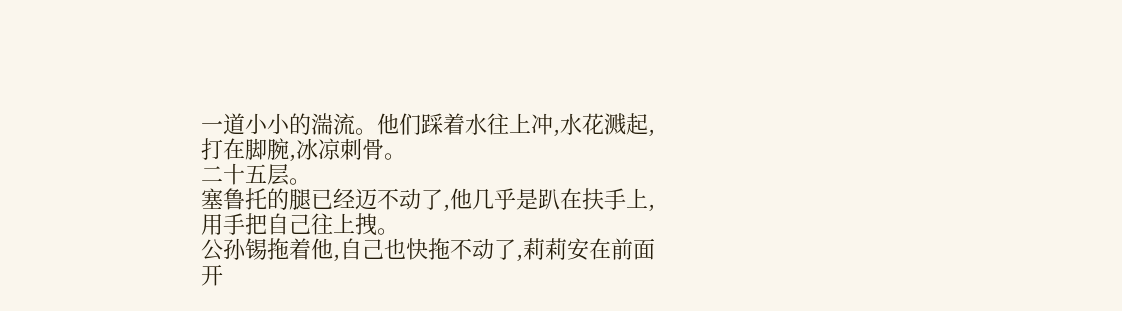一道小小的湍流。他们踩着水往上冲,水花溅起,打在脚腕,冰凉刺骨。
二十五层。
塞鲁托的腿已经迈不动了,他几乎是趴在扶手上,用手把自己往上拽。
公孙锡拖着他,自己也快拖不动了,莉莉安在前面开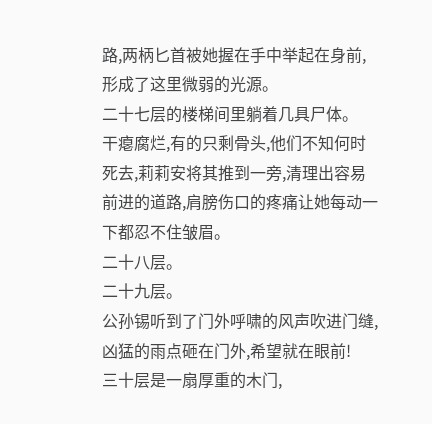路,两柄匕首被她握在手中举起在身前,形成了这里微弱的光源。
二十七层的楼梯间里躺着几具尸体。
干瘪腐烂,有的只剩骨头,他们不知何时死去,莉莉安将其推到一旁,清理出容易前进的道路,肩膀伤口的疼痛让她每动一下都忍不住皱眉。
二十八层。
二十九层。
公孙锡听到了门外呼啸的风声吹进门缝,凶猛的雨点砸在门外,希望就在眼前!
三十层是一扇厚重的木门,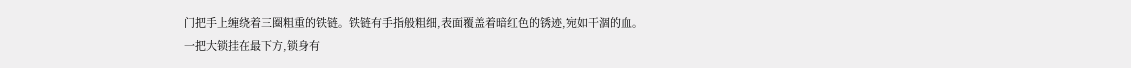门把手上缠绕着三圈粗重的铁链。铁链有手指般粗细,表面覆盖着暗红色的锈迹,宛如干涸的血。
一把大锁挂在最下方,锁身有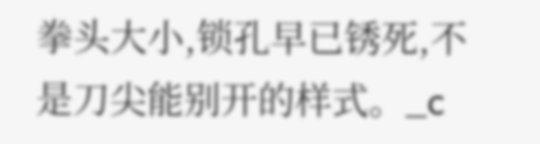拳头大小,锁孔早已锈死,不是刀尖能别开的样式。_c